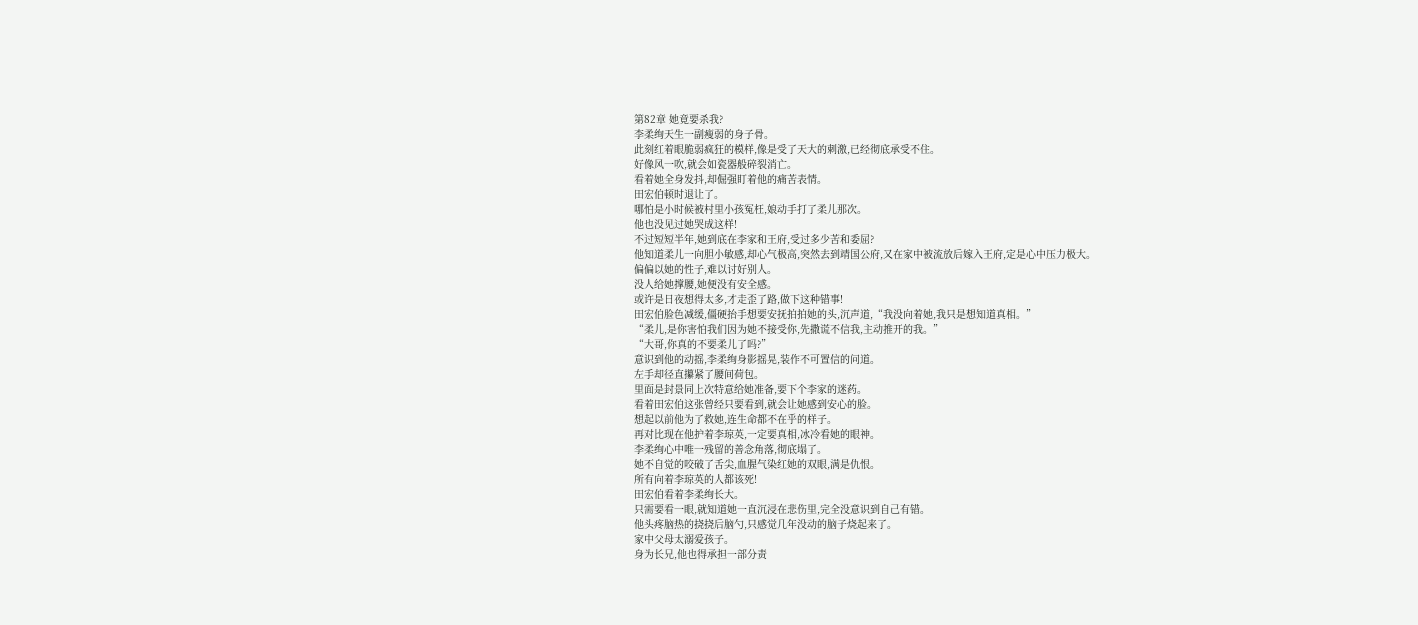第82章 她竟要杀我?
李柔绚天生一副瘦弱的身子骨。
此刻红着眼脆弱疯狂的模样,像是受了天大的刺激,已经彻底承受不住。
好像风一吹,就会如瓷器般碎裂消亡。
看着她全身发抖,却倔强盯着他的痛苦表情。
田宏伯顿时退让了。
哪怕是小时候被村里小孩冤枉,娘动手打了柔儿那次。
他也没见过她哭成这样!
不过短短半年,她到底在李家和王府,受过多少苦和委屈?
他知道柔儿一向胆小敏感,却心气极高,突然去到靖国公府,又在家中被流放后嫁入王府,定是心中压力极大。
偏偏以她的性子,难以讨好别人。
没人给她撑腰,她便没有安全感。
或许是日夜想得太多,才走歪了路,做下这种错事!
田宏伯脸色减缓,僵硬抬手想要安抚拍拍她的头,沉声道,“我没向着她,我只是想知道真相。”
“柔儿,是你害怕我们因为她不接受你,先撒谎不信我,主动推开的我。”
“大哥,你真的不要柔儿了吗?”
意识到他的动摇,李柔绚身影摇晃,装作不可置信的问道。
左手却径直攥紧了腰间荷包。
里面是封景同上次特意给她准备,要下个李家的迷药。
看着田宏伯这张曾经只要看到,就会让她感到安心的脸。
想起以前他为了救她,连生命都不在乎的样子。
再对比现在他护着李琼英,一定要真相,冰冷看她的眼神。
李柔绚心中唯一残留的善念角落,彻底塌了。
她不自觉的咬破了舌尖,血腥气染红她的双眼,满是仇恨。
所有向着李琼英的人都该死!
田宏伯看着李柔绚长大。
只需要看一眼,就知道她一直沉浸在悲伤里,完全没意识到自己有错。
他头疼脑热的挠挠后脑勺,只感觉几年没动的脑子烧起来了。
家中父母太溺爱孩子。
身为长兄,他也得承担一部分责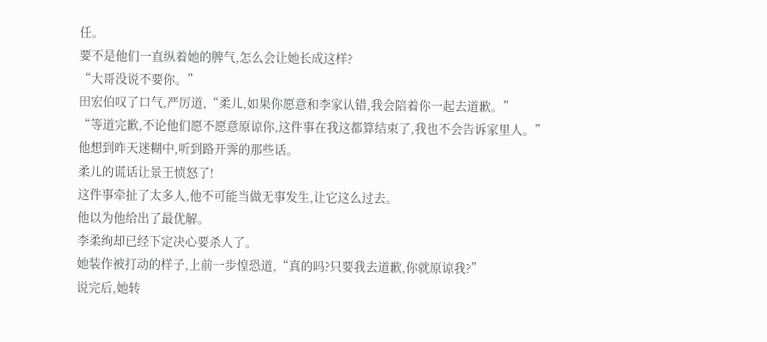任。
要不是他们一直纵着她的脾气,怎么会让她长成这样?
“大哥没说不要你。”
田宏伯叹了口气,严厉道,“柔儿,如果你愿意和李家认错,我会陪着你一起去道歉。”
“等道完歉,不论他们愿不愿意原谅你,这件事在我这都算结束了,我也不会告诉家里人。”
他想到昨天迷糊中,听到路开霁的那些话。
柔儿的谎话让景王愤怒了!
这件事牵扯了太多人,他不可能当做无事发生,让它这么过去。
他以为他给出了最优解。
李柔绚却已经下定决心要杀人了。
她装作被打动的样子,上前一步惶恐道,“真的吗?只要我去道歉,你就原谅我?”
说完后,她转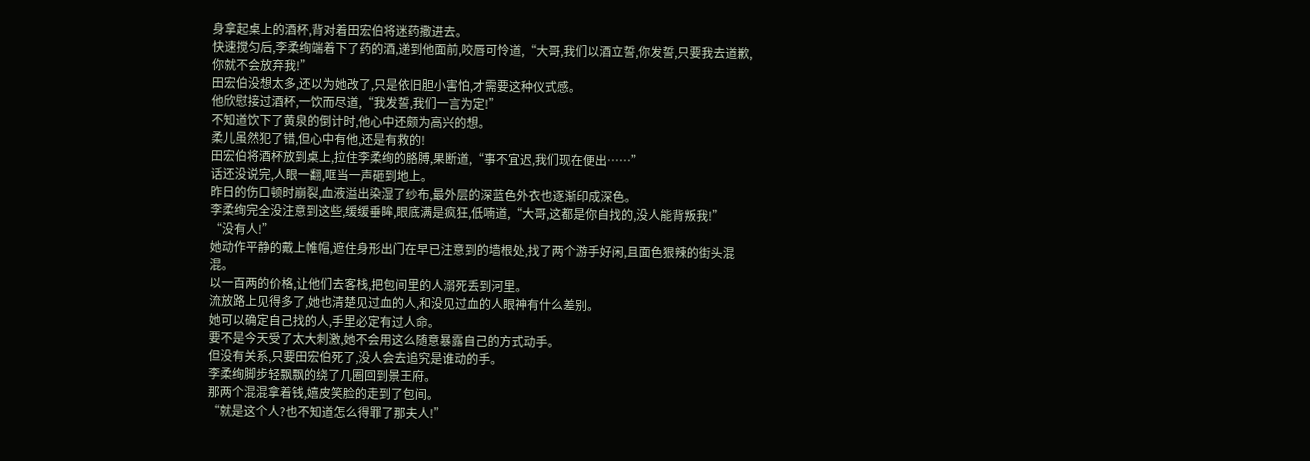身拿起桌上的酒杯,背对着田宏伯将迷药撒进去。
快速搅匀后,李柔绚端着下了药的酒,递到他面前,咬唇可怜道,“大哥,我们以酒立誓,你发誓,只要我去道歉,你就不会放弃我!”
田宏伯没想太多,还以为她改了,只是依旧胆小害怕,才需要这种仪式感。
他欣慰接过酒杯,一饮而尽道,“我发誓,我们一言为定!”
不知道饮下了黄泉的倒计时,他心中还颇为高兴的想。
柔儿虽然犯了错,但心中有他,还是有救的!
田宏伯将酒杯放到桌上,拉住李柔绚的胳膊,果断道,“事不宜迟,我们现在便出……”
话还没说完,人眼一翻,哐当一声砸到地上。
昨日的伤口顿时崩裂,血液溢出染湿了纱布,最外层的深蓝色外衣也逐渐印成深色。
李柔绚完全没注意到这些,缓缓垂眸,眼底满是疯狂,低喃道,“大哥,这都是你自找的,没人能背叛我!”
“没有人!”
她动作平静的戴上帷帽,遮住身形出门在早已注意到的墙根处,找了两个游手好闲,且面色狠辣的街头混混。
以一百两的价格,让他们去客栈,把包间里的人溺死丢到河里。
流放路上见得多了,她也清楚见过血的人,和没见过血的人眼神有什么差别。
她可以确定自己找的人,手里必定有过人命。
要不是今天受了太大刺激,她不会用这么随意暴露自己的方式动手。
但没有关系,只要田宏伯死了,没人会去追究是谁动的手。
李柔绚脚步轻飘飘的绕了几圈回到景王府。
那两个混混拿着钱,嬉皮笑脸的走到了包间。
“就是这个人?也不知道怎么得罪了那夫人!”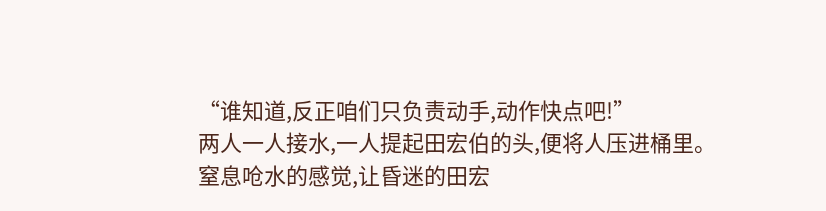“谁知道,反正咱们只负责动手,动作快点吧!”
两人一人接水,一人提起田宏伯的头,便将人压进桶里。
窒息呛水的感觉,让昏迷的田宏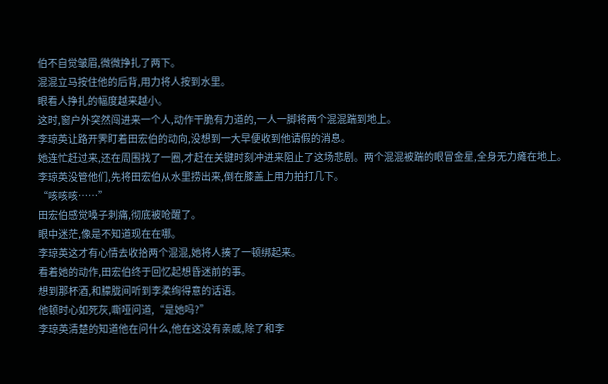伯不自觉皱眉,微微挣扎了两下。
混混立马按住他的后背,用力将人按到水里。
眼看人挣扎的幅度越来越小。
这时,窗户外突然闯进来一个人,动作干脆有力道的,一人一脚将两个混混踹到地上。
李琼英让路开霁盯着田宏伯的动向,没想到一大早便收到他请假的消息。
她连忙赶过来,还在周围找了一圈,才赶在关键时刻冲进来阻止了这场悲剧。两个混混被踹的眼冒金星,全身无力瘫在地上。
李琼英没管他们,先将田宏伯从水里捞出来,倒在膝盖上用力拍打几下。
“咳咳咳……”
田宏伯感觉嗓子刺痛,彻底被呛醒了。
眼中迷茫,像是不知道现在在哪。
李琼英这才有心情去收拾两个混混,她将人揍了一顿绑起来。
看着她的动作,田宏伯终于回忆起想昏迷前的事。
想到那杯酒,和朦胧间听到李柔绚得意的话语。
他顿时心如死灰,嘶哑问道,“是她吗?”
李琼英清楚的知道他在问什么,他在这没有亲戚,除了和李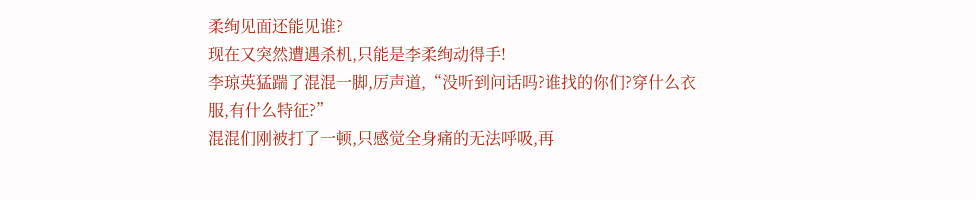柔绚见面还能见谁?
现在又突然遭遇杀机,只能是李柔绚动得手!
李琼英猛踹了混混一脚,厉声道,“没听到问话吗?谁找的你们?穿什么衣服,有什么特征?”
混混们刚被打了一顿,只感觉全身痛的无法呼吸,再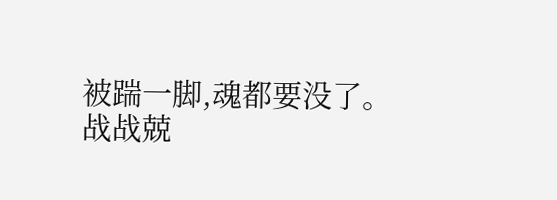被踹一脚,魂都要没了。
战战兢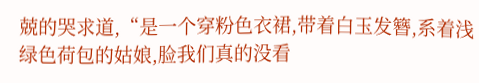兢的哭求道,“是一个穿粉色衣裙,带着白玉发簪,系着浅绿色荷包的姑娘,脸我们真的没看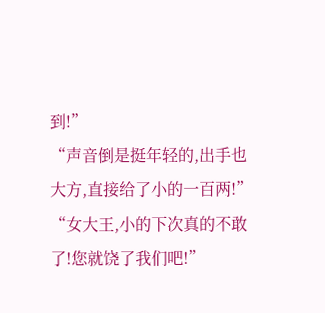到!”
“声音倒是挺年轻的,出手也大方,直接给了小的一百两!”
“女大王,小的下次真的不敢了!您就饶了我们吧!”